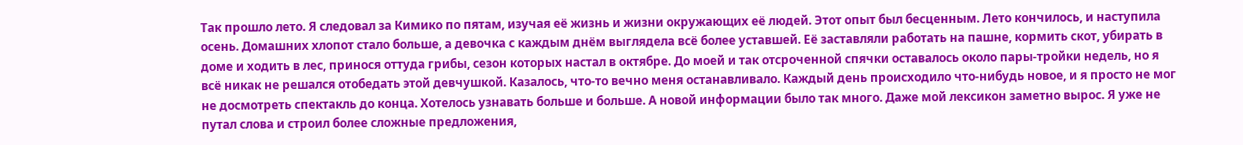Так прошло лето. Я следовал за Кимико по пятам, изучая её жизнь и жизни окружающих её людей. Этот опыт был бесценным. Лето кончилось, и наступила осень. Домашних хлопот стало больше, а девочка с каждым днём выглядела всё более уставшей. Её заставляли работать на пашне, кормить скот, убирать в доме и ходить в лес, принося оттуда грибы, сезон которых настал в октябре. До моей и так отсроченной спячки оставалось около пары-тройки недель, но я всё никак не решался отобедать этой девчушкой. Казалось, что-то вечно меня останавливало. Каждый день происходило что-нибудь новое, и я просто не мог не досмотреть спектакль до конца. Хотелось узнавать больше и больше. А новой информации было так много. Даже мой лексикон заметно вырос. Я уже не путал слова и строил более сложные предложения,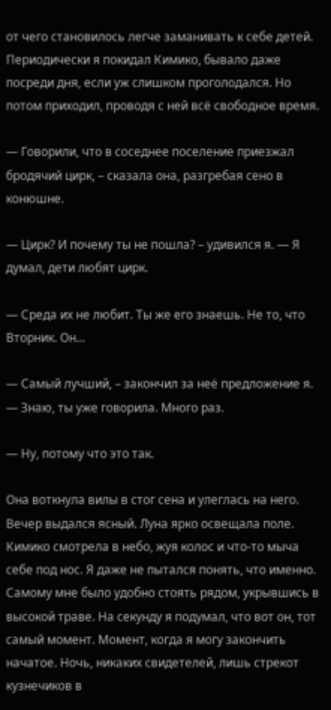от чего становилось легче заманивать к себе детей. Периодически я покидал Кимико, бывало даже посреди дня, если уж слишком проголодался. Но потом приходил, проводя с ней всё свободное время.

— Говорили, что в соседнее поселение приезжал бродячий цирк, – сказала она, разгребая сено в конюшне.

— Цирк? И почему ты не пошла? – удивился я. — Я думал, дети любят цирк.

— Среда их не любит. Ты же его знаешь. Не то, что Вторник. Он...

— Самый лучший, – закончил за неё предложение я. — Знаю, ты уже говорила. Много раз.

— Ну, потому что это так.

Она воткнула вилы в стог сена и улеглась на него. Вечер выдался ясный. Луна ярко освещала поле. Кимико смотрела в небо, жуя колос и что-то мыча себе под нос. Я даже не пытался понять, что именно. Самому мне было удобно стоять рядом, укрывшись в высокой траве. На секунду я подумал, что вот он, тот самый момент. Момент, когда я могу закончить начатое. Ночь, никаких свидетелей, лишь стрекот кузнечиков в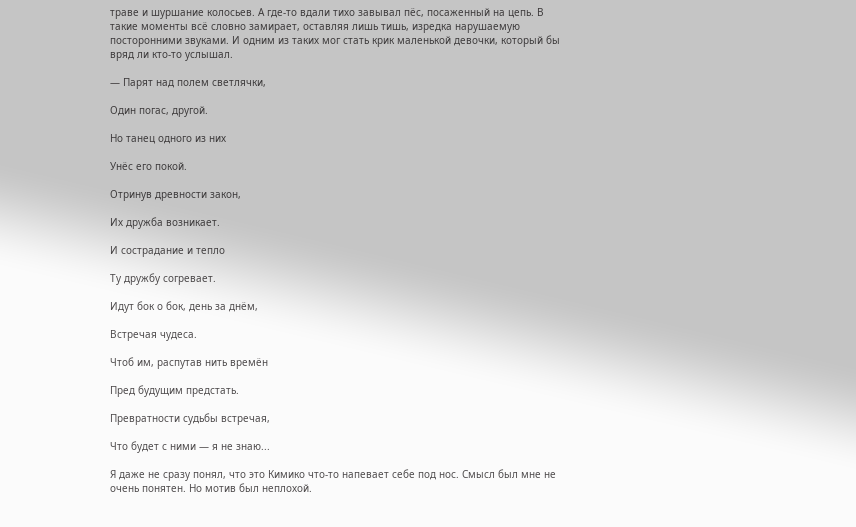траве и шуршание колосьев. А где-то вдали тихо завывал пёс, посаженный на цепь. В такие моменты всё словно замирает, оставляя лишь тишь, изредка нарушаемую посторонними звуками. И одним из таких мог стать крик маленькой девочки, который бы вряд ли кто-то услышал.

— Парят над полем светлячки,

Один погас, другой.

Но танец одного из них

Унёс его покой.

Отринув древности закон,

Их дружба возникает.

И сострадание и тепло

Ту дружбу согревает.

Идут бок о бок, день за днём,

Встречая чудеса.

Чтоб им, распутав нить времён

Пред будущим предстать.

Превратности судьбы встречая,

Что будет с ними — я не знаю...

Я даже не сразу понял, что это Кимико что-то напевает себе под нос. Смысл был мне не очень понятен. Но мотив был неплохой.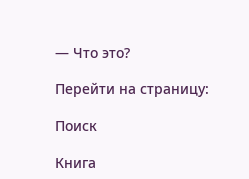— Что это?

Перейти на страницу:

Поиск

Книга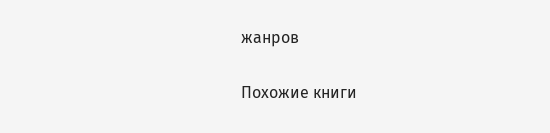жанров

Похожие книги